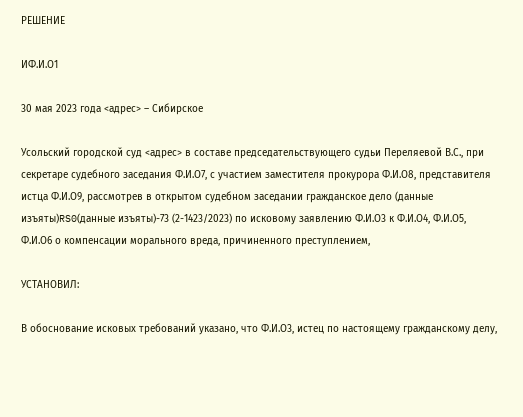РЕШЕНИЕ

ИФ.И.О1

30 мая 2023 года <адрес> – Сибирское

Усольский городской суд <адрес> в составе председательствующего судьи Переляевой В.С., при секретаре судебного заседания Ф.И.О7, с участием заместителя прокурора Ф.И.О8, представителя истца Ф.И.О9, рассмотрев в открытом судебном заседании гражданское дело (данные изъяты)RS0(данные изъяты)-73 (2-1423/2023) по исковому заявлению Ф.И.О3 к Ф.И.О4, Ф.И.О5, Ф.И.О6 о компенсации морального вреда, причиненного преступлением,

УСТАНОВИЛ:

В обоснование исковых требований указано, что Ф.И.О3, истец по настоящему гражданскому делу,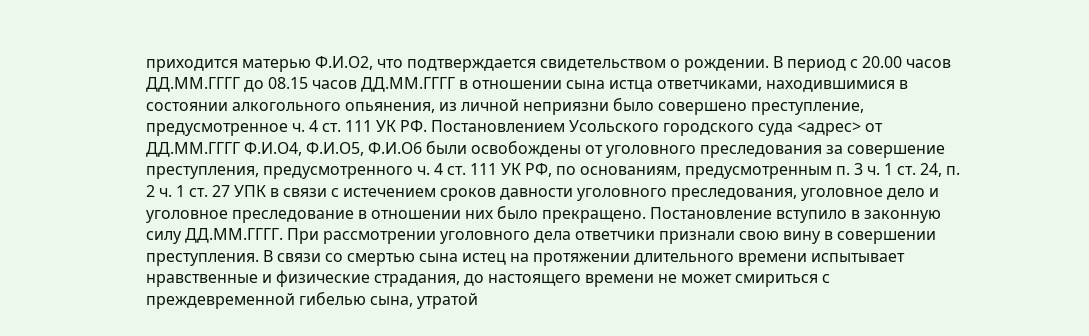приходится матерью Ф.И.О2, что подтверждается свидетельством о рождении. В период с 20.00 часов ДД.ММ.ГГГГ до 08.15 часов ДД.ММ.ГГГГ в отношении сына истца ответчиками, находившимися в состоянии алкогольного опьянения, из личной неприязни было совершено преступление, предусмотренное ч. 4 ст. 111 УК РФ. Постановлением Усольского городского суда <адрес> от ДД.ММ.ГГГГ Ф.И.О4, Ф.И.О5, Ф.И.О6 были освобождены от уголовного преследования за совершение преступления, предусмотренного ч. 4 ст. 111 УК РФ, по основаниям, предусмотренным п. 3 ч. 1 ст. 24, п. 2 ч. 1 ст. 27 УПК в связи с истечением сроков давности уголовного преследования, уголовное дело и уголовное преследование в отношении них было прекращено. Постановление вступило в законную силу ДД.ММ.ГГГГ. При рассмотрении уголовного дела ответчики признали свою вину в совершении преступления. В связи со смертью сына истец на протяжении длительного времени испытывает нравственные и физические страдания, до настоящего времени не может смириться с преждевременной гибелью сына, утратой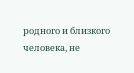родного и близкого человека, не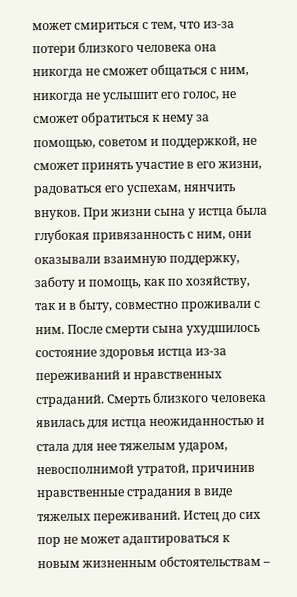может смириться с тем, что из-за потери близкого человека она никогда не сможет общаться с ним, никогда не услышит его голос, не сможет обратиться к нему за помощью, советом и поддержкой, не сможет принять участие в его жизни, радоваться его успехам, нянчить внуков. При жизни сына у истца была глубокая привязанность с ним, они оказывали взаимную поддержку, заботу и помощь, как по хозяйству, так и в быту, совместно проживали с ним. После смерти сына ухудшилось состояние здоровья истца из-за переживаний и нравственных страданий. Смерть близкого человека явилась для истца неожиданностью и стала для нее тяжелым ударом, невосполнимой утратой, причинив нравственные страдания в виде тяжелых переживаний. Истец до сих пор не может адаптироваться к новым жизненным обстоятельствам –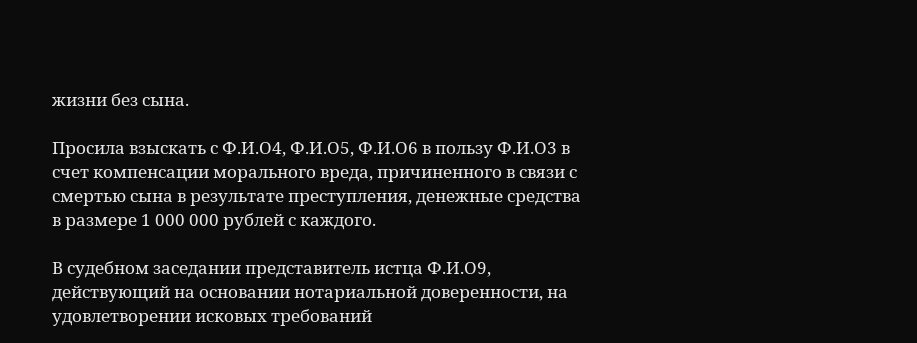жизни без сына.

Просила взыскать с Ф.И.О4, Ф.И.О5, Ф.И.О6 в пользу Ф.И.О3 в счет компенсации морального вреда, причиненного в связи с смертью сына в результате преступления, денежные средства в размере 1 000 000 рублей с каждого.

В судебном заседании представитель истца Ф.И.О9, действующий на основании нотариальной доверенности, на удовлетворении исковых требований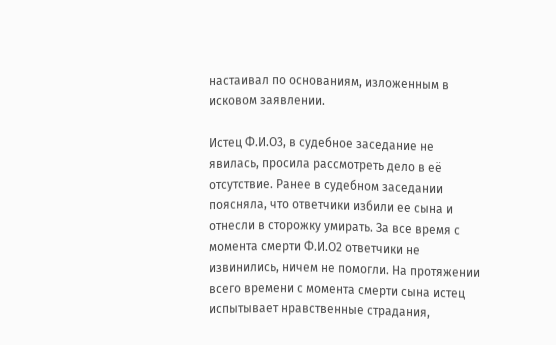настаивал по основаниям, изложенным в исковом заявлении.

Истец Ф.И.О3, в судебное заседание не явилась, просила рассмотреть дело в её отсутствие. Ранее в судебном заседании поясняла, что ответчики избили ее сына и отнесли в сторожку умирать. За все время с момента смерти Ф.И.О2 ответчики не извинились, ничем не помогли. На протяжении всего времени с момента смерти сына истец испытывает нравственные страдания,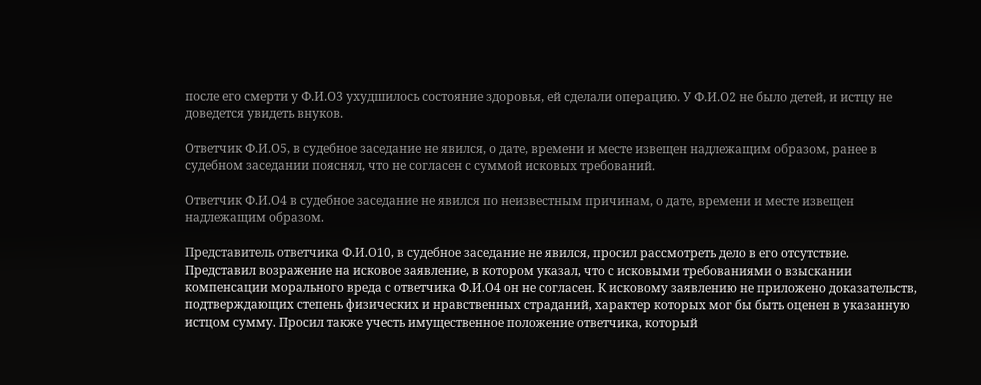после его смерти у Ф.И.О3 ухудшилось состояние здоровья, ей сделали операцию. У Ф.И.О2 не было детей, и истцу не доведется увидеть внуков.

Ответчик Ф.И.О5, в судебное заседание не явился, о дате, времени и месте извещен надлежащим образом, ранее в судебном заседании пояснял, что не согласен с суммой исковых требований.

Ответчик Ф.И.О4 в судебное заседание не явился по неизвестным причинам, о дате, времени и месте извещен надлежащим образом.

Представитель ответчика Ф.И.О10, в судебное заседание не явился, просил рассмотреть дело в его отсутствие. Представил возражение на исковое заявление, в котором указал, что с исковыми требованиями о взыскании компенсации морального вреда с ответчика Ф.И.О4 он не согласен. К исковому заявлению не приложено доказательств, подтверждающих степень физических и нравственных страданий, характер которых мог бы быть оценен в указанную истцом сумму. Просил также учесть имущественное положение ответчика, который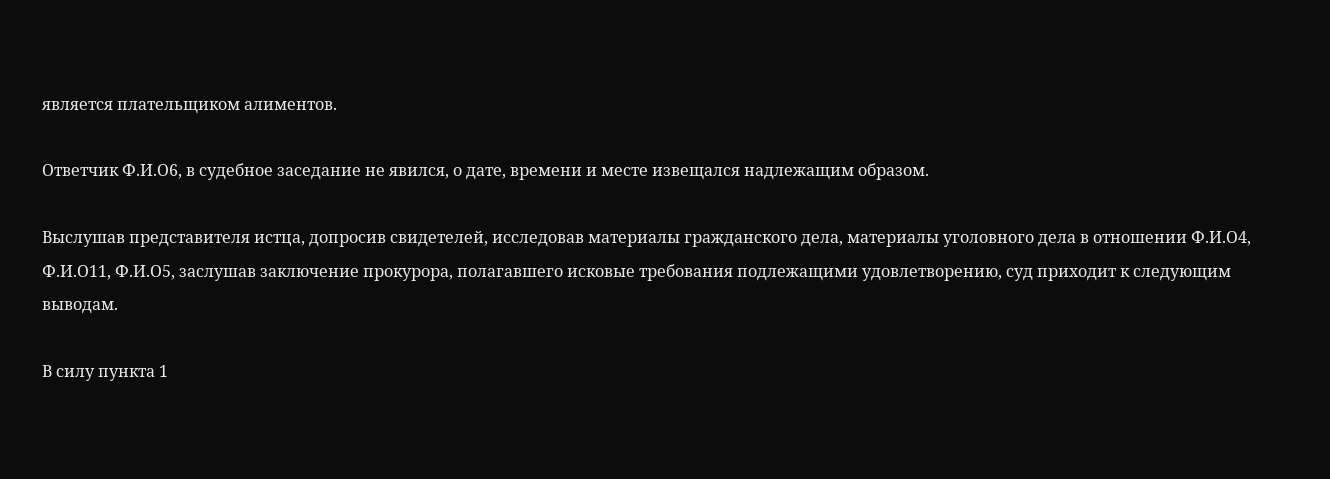является плательщиком алиментов.

Ответчик Ф.И.О6, в судебное заседание не явился, о дате, времени и месте извещался надлежащим образом.

Выслушав представителя истца, допросив свидетелей, исследовав материалы гражданского дела, материалы уголовного дела в отношении Ф.И.О4, Ф.И.О11, Ф.И.О5, заслушав заключение прокурора, полагавшего исковые требования подлежащими удовлетворению, суд приходит к следующим выводам.

В силу пункта 1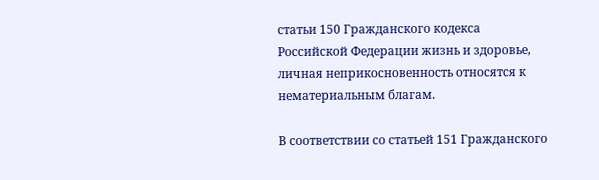статьи 150 Гражданского кодекса Российской Федерации жизнь и здоровье, личная неприкосновенность относятся к нематериальным благам.

В соответствии со статьей 151 Гражданского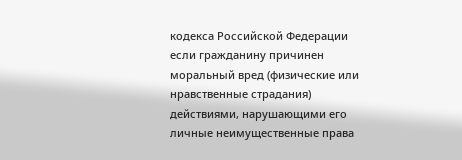кодекса Российской Федерации если гражданину причинен моральный вред (физические или нравственные страдания) действиями, нарушающими его личные неимущественные права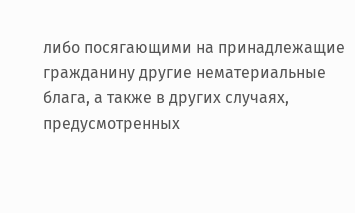либо посягающими на принадлежащие гражданину другие нематериальные блага, а также в других случаях, предусмотренных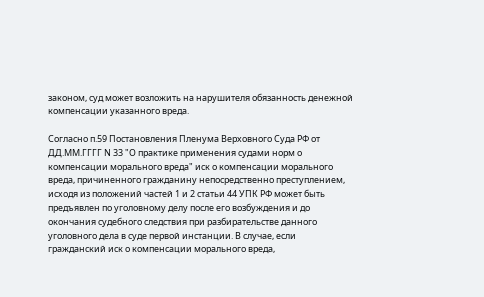законом, суд может возложить на нарушителя обязанность денежной компенсации указанного вреда.

Согласно п.59 Постановления Пленума Верховного Суда РФ от ДД.ММ.ГГГГ N 33 "О практике применения судами норм о компенсации морального вреда" иск о компенсации морального вреда, причиненного гражданину непосредственно преступлением, исходя из положений частей 1 и 2 статьи 44 УПК РФ может быть предъявлен по уголовному делу после его возбуждения и до окончания судебного следствия при разбирательстве данного уголовного дела в суде первой инстанции. В случае, если гражданский иск о компенсации морального вреда,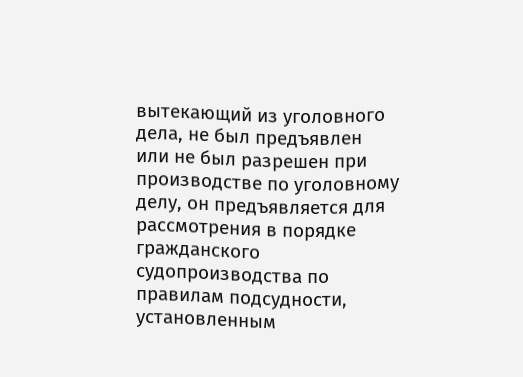вытекающий из уголовного дела, не был предъявлен или не был разрешен при производстве по уголовному делу, он предъявляется для рассмотрения в порядке гражданского судопроизводства по правилам подсудности, установленным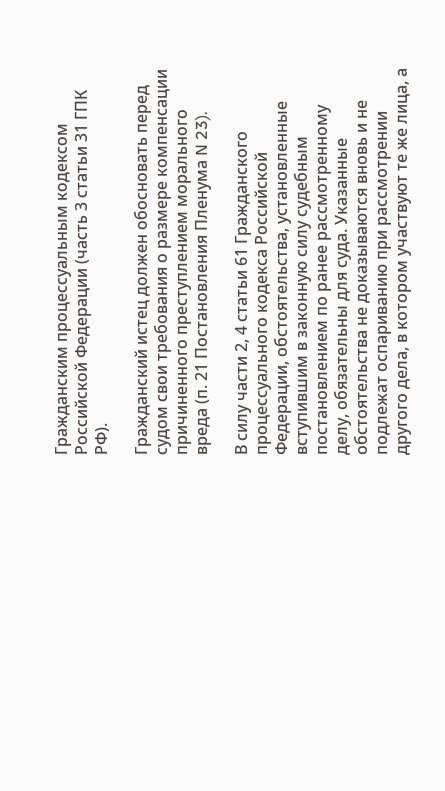Гражданским процессуальным кодексом Российской Федерации (часть 3 статьи 31 ГПК РФ).

Гражданский истец должен обосновать перед судом свои требования о размере компенсации причиненного преступлением морального вреда (п. 21 Постановления Пленума N 23).

В силу части 2, 4 статьи 61 Гражданского процессуального кодекса Российской Федерации, обстоятельства, установленные вступившим в законную силу судебным постановлением по ранее рассмотренному делу, обязательны для суда. Указанные обстоятельства не доказываются вновь и не подлежат оспариванию при рассмотрении другого дела, в котором участвуют те же лица, а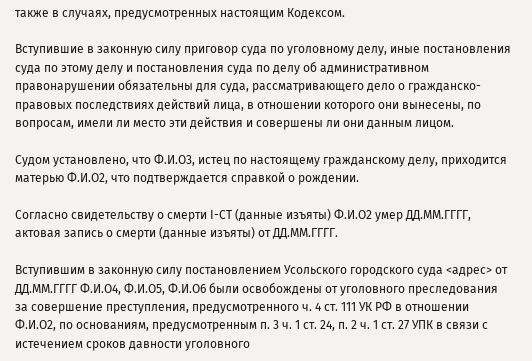также в случаях, предусмотренных настоящим Кодексом.

Вступившие в законную силу приговор суда по уголовному делу, иные постановления суда по этому делу и постановления суда по делу об административном правонарушении обязательны для суда, рассматривающего дело о гражданско-правовых последствиях действий лица, в отношении которого они вынесены, по вопросам, имели ли место эти действия и совершены ли они данным лицом.

Судом установлено, что Ф.И.О3, истец по настоящему гражданскому делу, приходится матерью Ф.И.О2, что подтверждается справкой о рождении.

Согласно свидетельству о смерти I-CТ (данные изъяты) Ф.И.О2 умер ДД.ММ.ГГГГ, актовая запись о смерти (данные изъяты) от ДД.ММ.ГГГГ.

Вступившим в законную силу постановлением Усольского городского суда <адрес> от ДД.ММ.ГГГГ Ф.И.О4, Ф.И.О5, Ф.И.О6 были освобождены от уголовного преследования за совершение преступления, предусмотренного ч. 4 ст. 111 УК РФ в отношении Ф.И.О2, по основаниям, предусмотренным п. 3 ч. 1 ст. 24, п. 2 ч. 1 ст. 27 УПК в связи с истечением сроков давности уголовного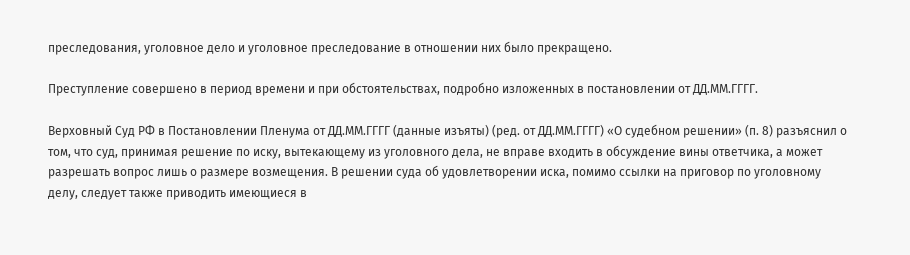преследования, уголовное дело и уголовное преследование в отношении них было прекращено.

Преступление совершено в период времени и при обстоятельствах, подробно изложенных в постановлении от ДД.ММ.ГГГГ.

Верховный Суд РФ в Постановлении Пленума от ДД.ММ.ГГГГ (данные изъяты) (ред. от ДД.ММ.ГГГГ) «О судебном решении» (п. 8) разъяснил о том, что суд, принимая решение по иску, вытекающему из уголовного дела, не вправе входить в обсуждение вины ответчика, а может разрешать вопрос лишь о размере возмещения. В решении суда об удовлетворении иска, помимо ссылки на приговор по уголовному делу, следует также приводить имеющиеся в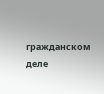гражданском деле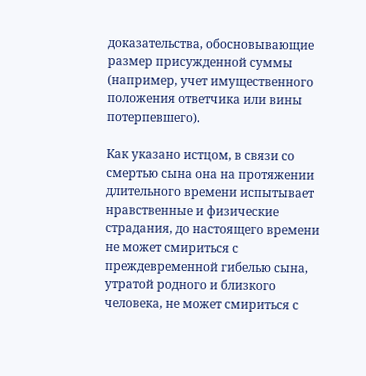доказательства, обосновывающие размер присужденной суммы (например, учет имущественного положения ответчика или вины потерпевшего).

Как указано истцом, в связи со смертью сына она на протяжении длительного времени испытывает нравственные и физические страдания, до настоящего времени не может смириться с преждевременной гибелью сына, утратой родного и близкого человека, не может смириться с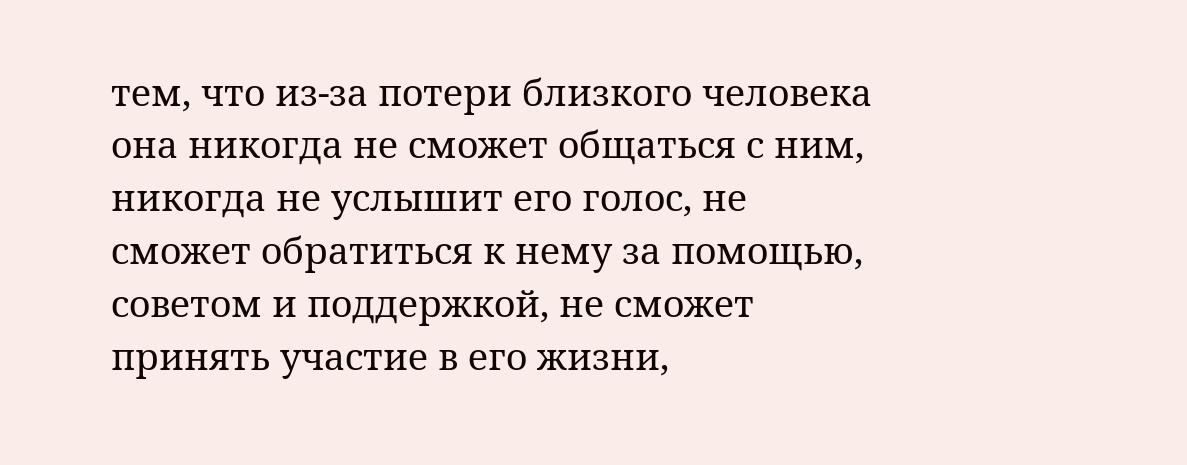тем, что из-за потери близкого человека она никогда не сможет общаться с ним, никогда не услышит его голос, не сможет обратиться к нему за помощью, советом и поддержкой, не сможет принять участие в его жизни,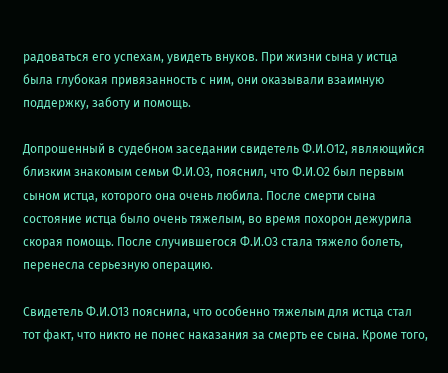радоваться его успехам, увидеть внуков. При жизни сына у истца была глубокая привязанность с ним, они оказывали взаимную поддержку, заботу и помощь.

Допрошенный в судебном заседании свидетель Ф.И.О12, являющийся близким знакомым семьи Ф.И.О3, пояснил, что Ф.И.О2 был первым сыном истца, которого она очень любила. После смерти сына состояние истца было очень тяжелым, во время похорон дежурила скорая помощь. После случившегося Ф.И.О3 стала тяжело болеть, перенесла серьезную операцию.

Свидетель Ф.И.О13 пояснила, что особенно тяжелым для истца стал тот факт, что никто не понес наказания за смерть ее сына. Кроме того,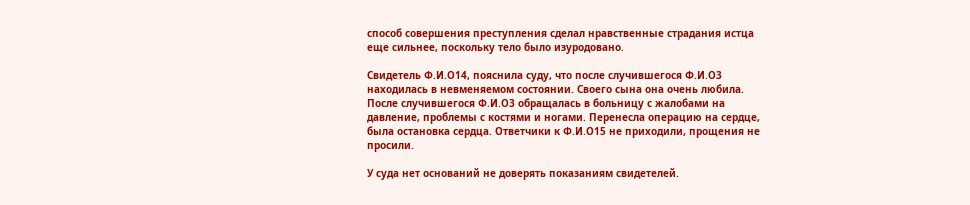способ совершения преступления сделал нравственные страдания истца еще сильнее, поскольку тело было изуродовано.

Свидетель Ф.И.О14, пояснила суду, что после случившегося Ф.И.О3 находилась в невменяемом состоянии. Своего сына она очень любила. После случившегося Ф.И.О3 обращалась в больницу с жалобами на давление, проблемы с костями и ногами. Перенесла операцию на сердце, была остановка сердца. Ответчики к Ф.И.О15 не приходили, прощения не просили.

У суда нет оснований не доверять показаниям свидетелей.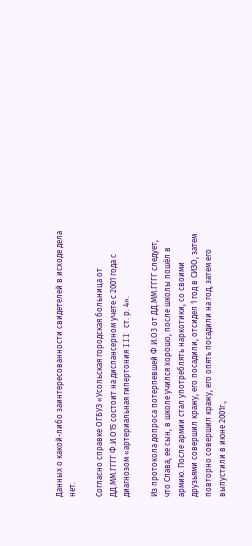Данных о какой-либо заинтересованности свидетелей в исходе дела нет.

Согласно справке ОГБУЗ «Усольская городская больница от ДД.ММ.ГГГГ Ф.И.О15 состоит на диспансерном учете с 2001 года с диагнозом «артериальная гипертония III ст. р. 4».

Из протокола допроса потерпевшей Ф.И.О3 от ДД.ММ.ГГГГ следует, что Слава, ее сын, в школе учился хорошо, после школы пошёл в армию. После армии стал употреблять наркотики, со своими друзьями совершил кражу, его посадили, отсидел 1 год в СИЗО, затем повторно совершил кражу, его опять посадили на год, затем его выпустили в июне 2001г.,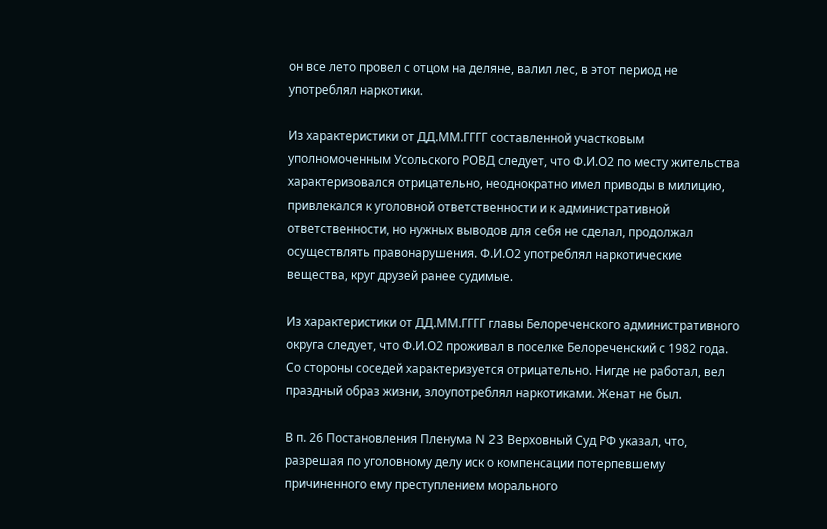он все лето провел с отцом на деляне, валил лес, в этот период не употреблял наркотики.

Из характеристики от ДД.ММ.ГГГГ составленной участковым уполномоченным Усольского РОВД следует, что Ф.И.О2 по месту жительства характеризовался отрицательно, неоднократно имел приводы в милицию, привлекался к уголовной ответственности и к административной ответственности, но нужных выводов для себя не сделал, продолжал осуществлять правонарушения. Ф.И.О2 употреблял наркотические вещества, круг друзей ранее судимые.

Из характеристики от ДД.ММ.ГГГГ главы Белореченского административного округа следует, что Ф.И.О2 проживал в поселке Белореченский с 1982 года. Со стороны соседей характеризуется отрицательно. Нигде не работал, вел праздный образ жизни, злоупотреблял наркотиками. Женат не был.

В п. 26 Постановления Пленума N 23 Верховный Суд РФ указал, что, разрешая по уголовному делу иск о компенсации потерпевшему причиненного ему преступлением морального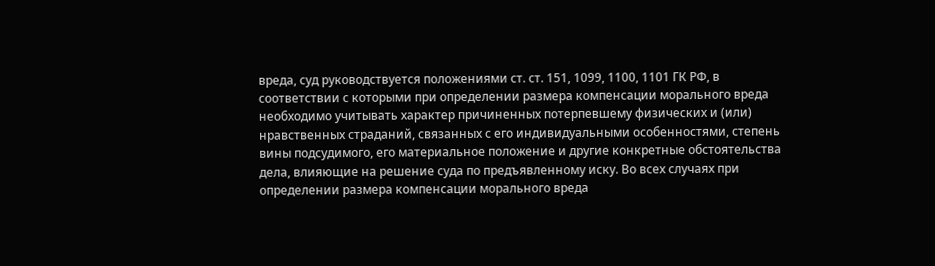вреда, суд руководствуется положениями ст. ст. 151, 1099, 1100, 1101 ГК РФ, в соответствии с которыми при определении размера компенсации морального вреда необходимо учитывать характер причиненных потерпевшему физических и (или) нравственных страданий, связанных с его индивидуальными особенностями, степень вины подсудимого, его материальное положение и другие конкретные обстоятельства дела, влияющие на решение суда по предъявленному иску. Во всех случаях при определении размера компенсации морального вреда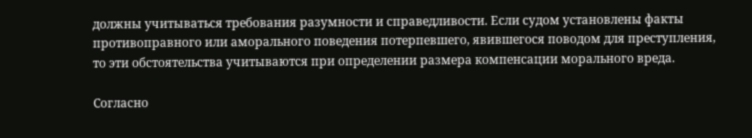должны учитываться требования разумности и справедливости. Если судом установлены факты противоправного или аморального поведения потерпевшего, явившегося поводом для преступления, то эти обстоятельства учитываются при определении размера компенсации морального вреда.

Согласно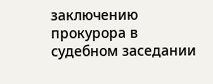заключению прокурора в судебном заседании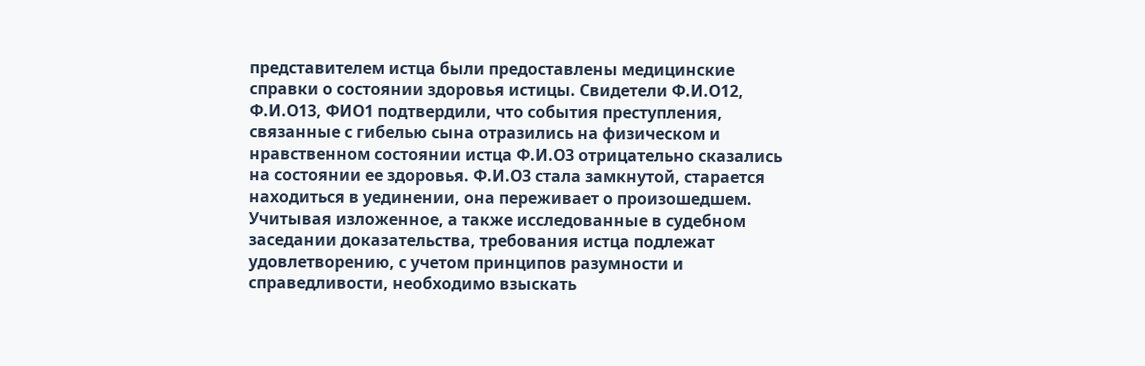представителем истца были предоставлены медицинские справки о состоянии здоровья истицы. Свидетели Ф.И.О12, Ф.И.О13, ФИО1 подтвердили, что события преступления, связанные с гибелью сына отразились на физическом и нравственном состоянии истца Ф.И.О3 отрицательно сказались на состоянии ее здоровья. Ф.И.О3 стала замкнутой, старается находиться в уединении, она переживает о произошедшем. Учитывая изложенное, а также исследованные в судебном заседании доказательства, требования истца подлежат удовлетворению, с учетом принципов разумности и справедливости, необходимо взыскать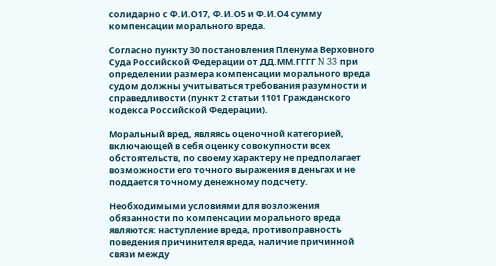солидарно с Ф.И.О17, Ф.И.О5 и Ф.И.О4 сумму компенсации морального вреда.

Согласно пункту 30 постановления Пленума Верховного Суда Российской Федерации от ДД.ММ.ГГГГ N 33 при определении размера компенсации морального вреда судом должны учитываться требования разумности и справедливости (пункт 2 статьи 1101 Гражданского кодекса Российской Федерации).

Моральный вред, являясь оценочной категорией, включающей в себя оценку совокупности всех обстоятельств, по своему характеру не предполагает возможности его точного выражения в деньгах и не поддается точному денежному подсчету.

Необходимыми условиями для возложения обязанности по компенсации морального вреда являются: наступление вреда, противоправность поведения причинителя вреда, наличие причинной связи между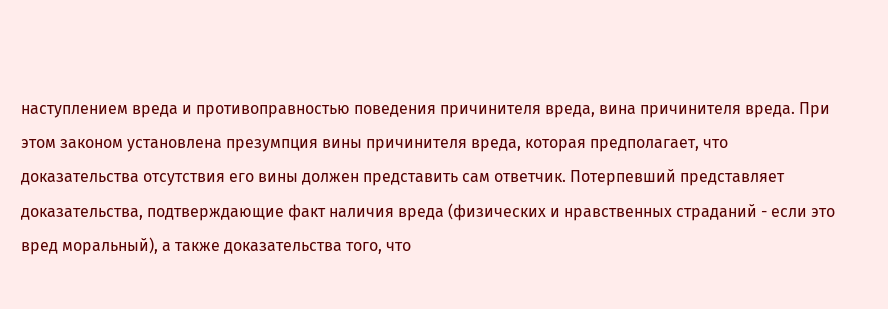наступлением вреда и противоправностью поведения причинителя вреда, вина причинителя вреда. При этом законом установлена презумпция вины причинителя вреда, которая предполагает, что доказательства отсутствия его вины должен представить сам ответчик. Потерпевший представляет доказательства, подтверждающие факт наличия вреда (физических и нравственных страданий - если это вред моральный), а также доказательства того, что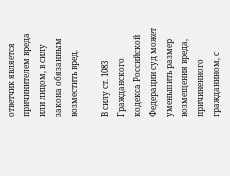ответчик является причинителем вреда или лицом, в силу закона обязанным возместить вред.

В силу ст. 1083 Гражданского кодекса Российской Федерации суд может уменьшить размер возмещения вреда, причиненного гражданином, с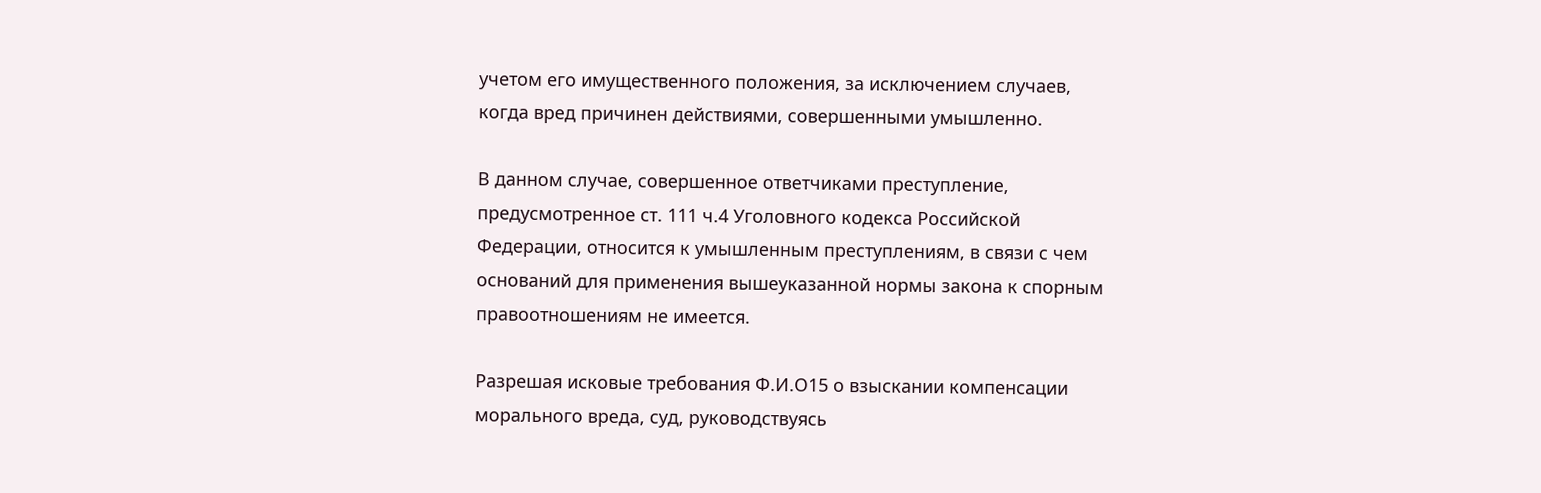учетом его имущественного положения, за исключением случаев, когда вред причинен действиями, совершенными умышленно.

В данном случае, совершенное ответчиками преступление, предусмотренное ст. 111 ч.4 Уголовного кодекса Российской Федерации, относится к умышленным преступлениям, в связи с чем оснований для применения вышеуказанной нормы закона к спорным правоотношениям не имеется.

Разрешая исковые требования Ф.И.О15 о взыскании компенсации морального вреда, суд, руководствуясь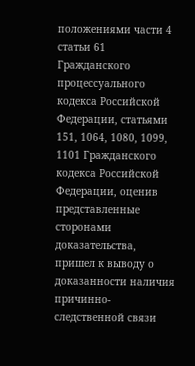положениями части 4 статьи 61 Гражданского процессуального кодекса Российской Федерации, статьями 151, 1064, 1080, 1099, 1101 Гражданского кодекса Российской Федерации, оценив представленные сторонами доказательства, пришел к выводу о доказанности наличия причинно-следственной связи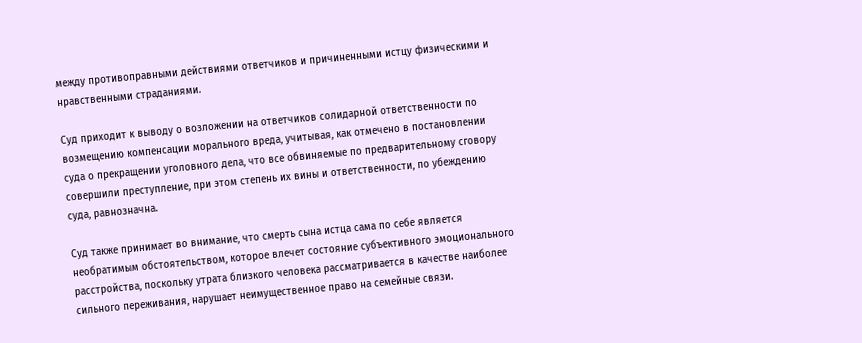между противоправными действиями ответчиков и причиненными истцу физическими и нравственными страданиями.

Суд приходит к выводу о возложении на ответчиков солидарной ответственности по возмещению компенсации морального вреда, учитывая, как отмечено в постановлении суда о прекращении уголовного дела, что все обвиняемые по предварительному сговору совершили преступление, при этом степень их вины и ответственности, по убеждению суда, равнозначна.

Суд также принимает во внимание, что смерть сына истца сама по себе является необратимым обстоятельством, которое влечет состояние субъективного эмоционального расстройства, поскольку утрата близкого человека рассматривается в качестве наиболее сильного переживания, нарушает неимущественное право на семейные связи.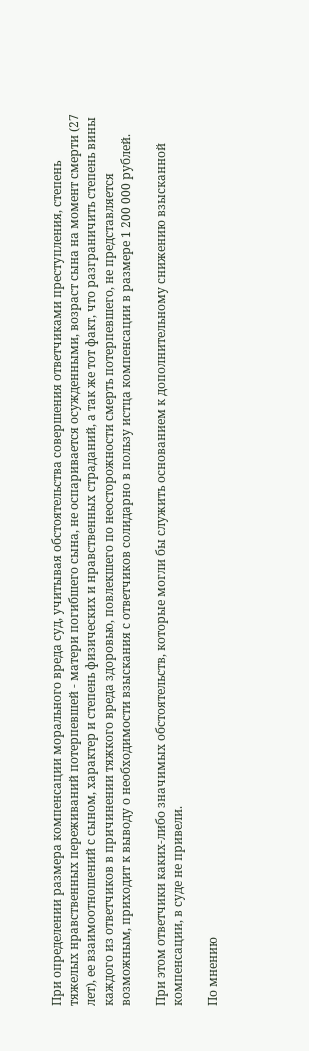При определении размера компенсации морального вреда суд, учитывая обстоятельства совершения ответчиками преступления, степень тяжелых нравственных переживаний потерпевшей - матери погибшего сына, не оспаривается осужденными, возраст сына на момент смерти (27 лет), ее взаимоотношений с сыном, характер и степень физических и нравственных страданий, а так же тот факт, что разграничить степень вины каждого из ответчиков в причинении тяжкого вреда здоровью, повлекшего по неосторожности смерть потерпевшего, не представляется возможным, приходит к выводу о необходимости взыскания с ответчиков солидарно в пользу истца компенсации в размере 1 200 000 рублей.

При этом ответчики каких-либо значимых обстоятельств, которые могли бы служить основанием к дополнительному снижению взысканной компенсации, в суде не привели.

По мнению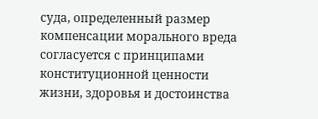суда, определенный размер компенсации морального вреда согласуется с принципами конституционной ценности жизни, здоровья и достоинства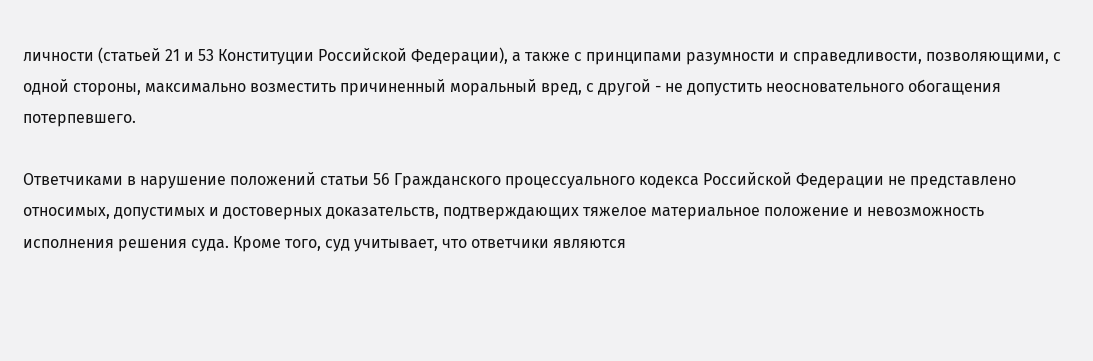личности (статьей 21 и 53 Конституции Российской Федерации), а также с принципами разумности и справедливости, позволяющими, с одной стороны, максимально возместить причиненный моральный вред, с другой - не допустить неосновательного обогащения потерпевшего.

Ответчиками в нарушение положений статьи 56 Гражданского процессуального кодекса Российской Федерации не представлено относимых, допустимых и достоверных доказательств, подтверждающих тяжелое материальное положение и невозможность исполнения решения суда. Кроме того, суд учитывает, что ответчики являются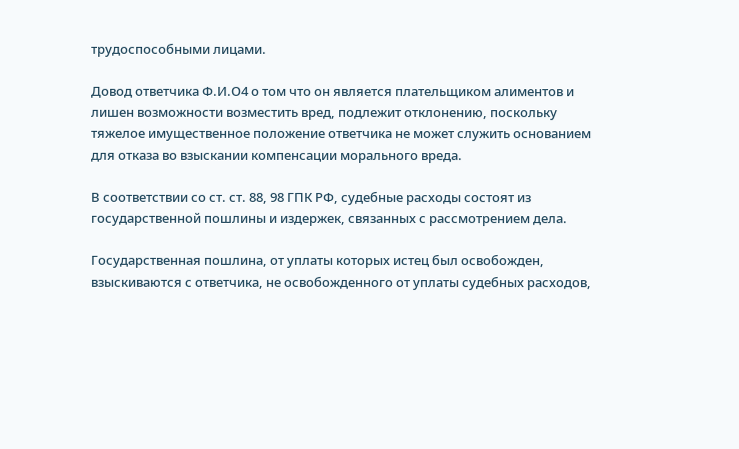трудоспособными лицами.

Довод ответчика Ф.И.О4 о том что он является плательщиком алиментов и лишен возможности возместить вред, подлежит отклонению, поскольку тяжелое имущественное положение ответчика не может служить основанием для отказа во взыскании компенсации морального вреда.

В соответствии со ст. ст. 88, 98 ГПК РФ, судебные расходы состоят из государственной пошлины и издержек, связанных с рассмотрением дела.

Государственная пошлина, от уплаты которых истец был освобожден, взыскиваются с ответчика, не освобожденного от уплаты судебных расходов,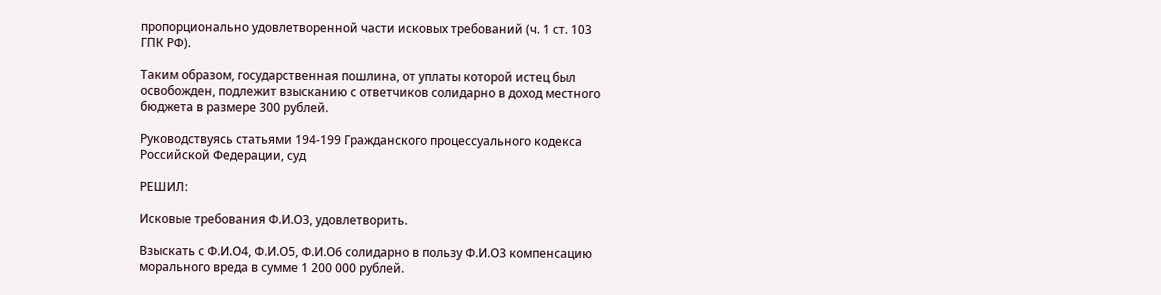пропорционально удовлетворенной части исковых требований (ч. 1 ст. 103 ГПК РФ).

Таким образом, государственная пошлина, от уплаты которой истец был освобожден, подлежит взысканию с ответчиков солидарно в доход местного бюджета в размере 300 рублей.

Руководствуясь статьями 194-199 Гражданского процессуального кодекса Российской Федерации, суд

РЕШИЛ:

Исковые требования Ф.И.О3, удовлетворить.

Взыскать с Ф.И.О4, Ф.И.О5, Ф.И.О6 солидарно в пользу Ф.И.О3 компенсацию морального вреда в сумме 1 200 000 рублей.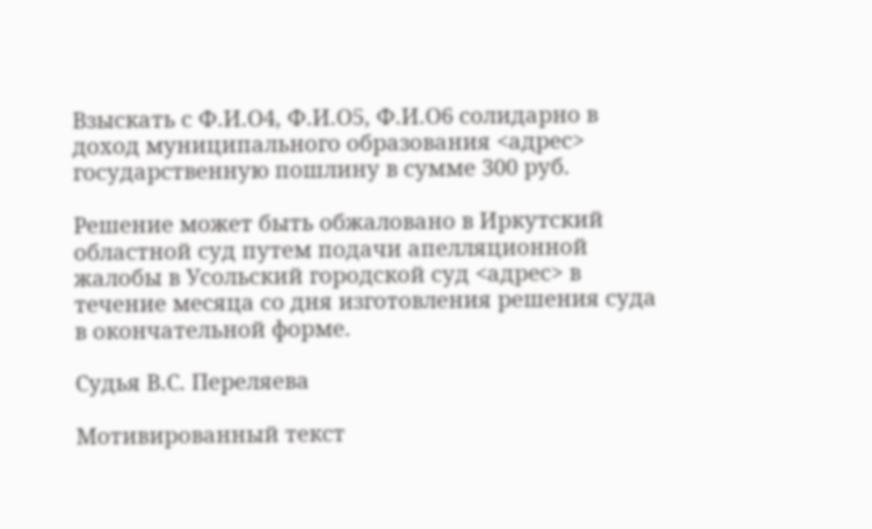Взыскать с Ф.И.О4, Ф.И.О5, Ф.И.О6 солидарно в доход муниципального образования <адрес> государственную пошлину в сумме 300 руб.

Решение может быть обжаловано в Иркутский областной суд путем подачи апелляционной жалобы в Усольский городской суд <адрес> в течение месяца со дня изготовления решения суда в окончательной форме.

Судья В.С. Переляева

Мотивированный текст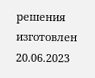решения изготовлен 20.06.2023